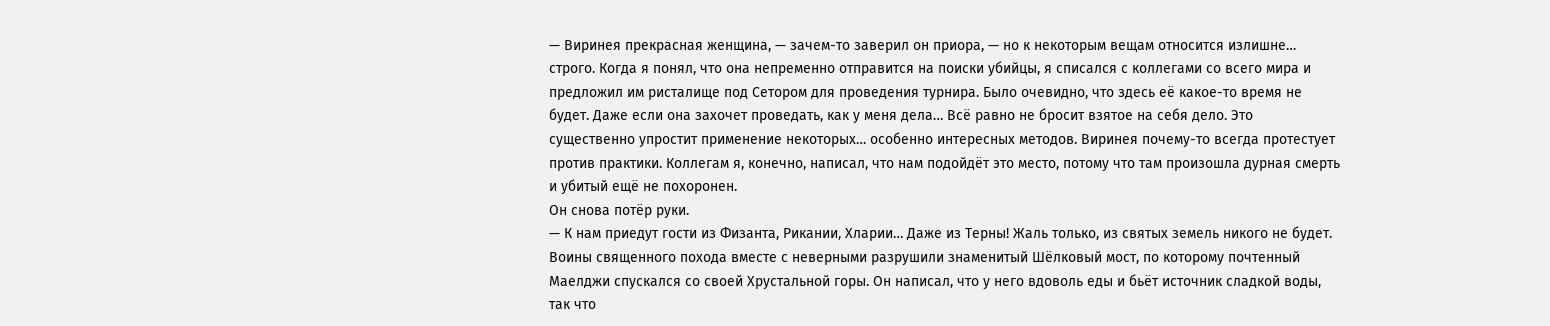— Виринея прекрасная женщина, — зачем-то заверил он приора, — но к некоторым вещам относится излишне… строго. Когда я понял, что она непременно отправится на поиски убийцы, я списался с коллегами со всего мира и предложил им ристалище под Сетором для проведения турнира. Было очевидно, что здесь её какое-то время не будет. Даже если она захочет проведать, как у меня дела… Всё равно не бросит взятое на себя дело. Это существенно упростит применение некоторых… особенно интересных методов. Виринея почему-то всегда протестует против практики. Коллегам я, конечно, написал, что нам подойдёт это место, потому что там произошла дурная смерть и убитый ещё не похоронен.
Он снова потёр руки.
— К нам приедут гости из Физанта, Рикании, Хларии… Даже из Терны! Жаль только, из святых земель никого не будет. Воины священного похода вместе с неверными разрушили знаменитый Шёлковый мост, по которому почтенный Маелджи спускался со своей Хрустальной горы. Он написал, что у него вдоволь еды и бьёт источник сладкой воды, так что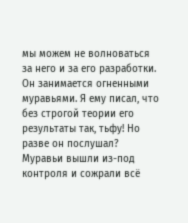мы можем не волноваться за него и за его разработки. Он занимается огненными муравьями. Я ему писал, что без строгой теории его результаты так, тьфу! Но разве он послушал? Муравьи вышли из-под контроля и сожрали всё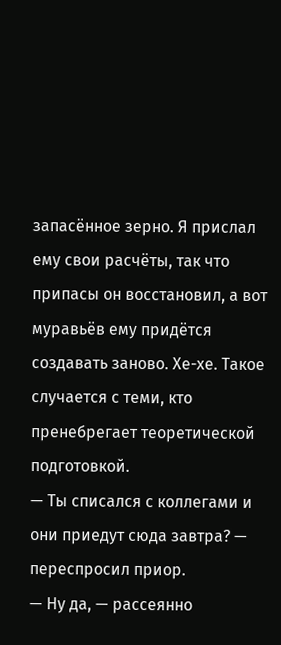запасённое зерно. Я прислал ему свои расчёты, так что припасы он восстановил, а вот муравьёв ему придётся создавать заново. Хе-хе. Такое случается с теми, кто пренебрегает теоретической подготовкой.
— Ты списался с коллегами и они приедут сюда завтра? — переспросил приор.
— Ну да, — рассеянно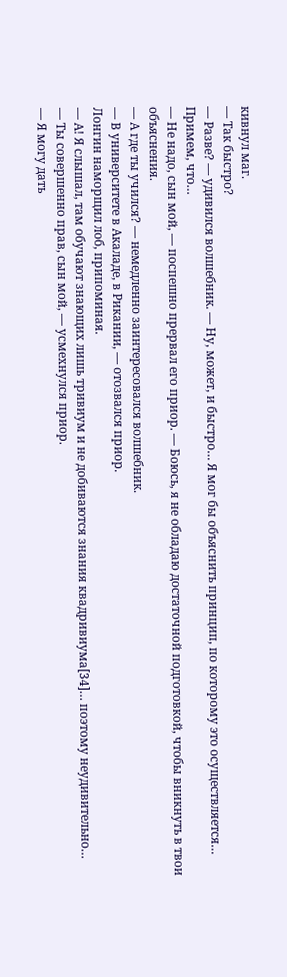кивнул маг.
— Так быстро?
— Разве? — удивился волшебник. — Ну, может, и быстро… Я мог бы объяснить принцип, по которому это осуществляется… Примем, что…
— Не надо, сын мой, — поспешно прервал его приор. — Боюсь, я не обладаю достаточной подготовкой, чтобы вникнуть в твои объяснения.
— А где ты учился? — немедленно заинтересовался волшебник.
— В университете в Акаладе, в Рикании, — отозвался приор.
Лонгин наморщил лоб, припоминая.
— А! Я слышал, там обучают знающих лишь тривиум и не добиваются знания квадривиума[34]… поэтому неудивительно…
— Ты совершенно прав, сын мой, — усмехнулся приор.
— Я могу дать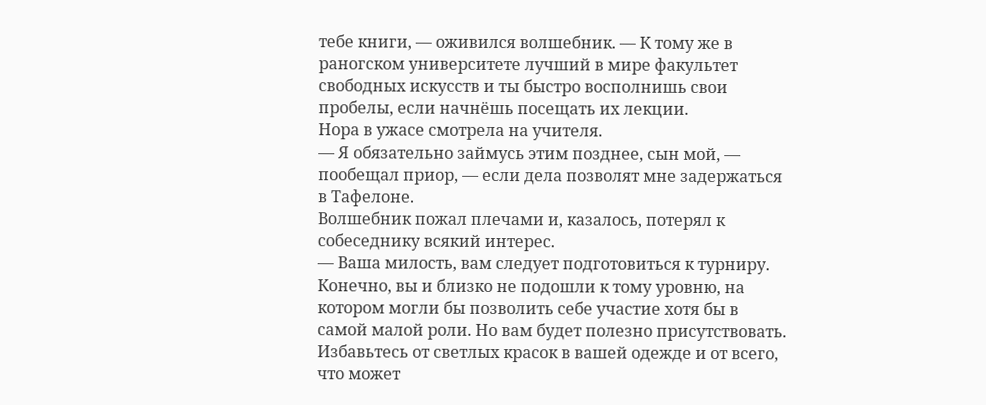тебе книги, — оживился волшебник. — К тому же в раногском университете лучший в мире факультет свободных искусств и ты быстро восполнишь свои пробелы, если начнёшь посещать их лекции.
Нора в ужасе смотрела на учителя.
— Я обязательно займусь этим позднее, сын мой, — пообещал приор, — если дела позволят мне задержаться в Тафелоне.
Волшебник пожал плечами и, казалось, потерял к собеседнику всякий интерес.
— Ваша милость, вам следует подготовиться к турниру. Конечно, вы и близко не подошли к тому уровню, на котором могли бы позволить себе участие хотя бы в самой малой роли. Но вам будет полезно присутствовать. Избавьтесь от светлых красок в вашей одежде и от всего, что может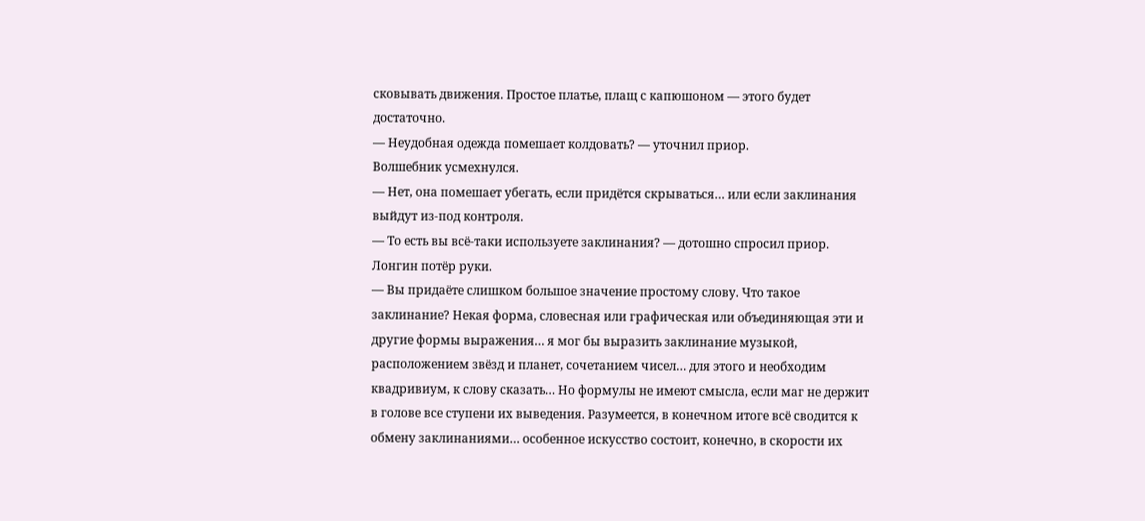сковывать движения. Простое платье, плащ с капюшоном — этого будет достаточно.
— Неудобная одежда помешает колдовать? — уточнил приор.
Волшебник усмехнулся.
— Нет, она помешает убегать, если придётся скрываться… или если заклинания выйдут из-под контроля.
— То есть вы всё-таки используете заклинания? — дотошно спросил приор.
Лонгин потёр руки.
— Вы придаёте слишком большое значение простому слову. Что такое заклинание? Некая форма, словесная или графическая или объединяющая эти и другие формы выражения… я мог бы выразить заклинание музыкой, расположением звёзд и планет, сочетанием чисел… для этого и необходим квадривиум, к слову сказать… Но формулы не имеют смысла, если маг не держит в голове все ступени их выведения. Разумеется, в конечном итоге всё сводится к обмену заклинаниями… особенное искусство состоит, конечно, в скорости их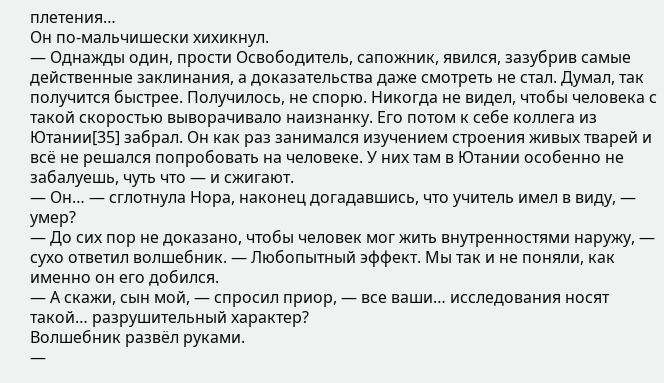плетения…
Он по-мальчишески хихикнул.
— Однажды один, прости Освободитель, сапожник, явился, зазубрив самые действенные заклинания, а доказательства даже смотреть не стал. Думал, так получится быстрее. Получилось, не спорю. Никогда не видел, чтобы человека с такой скоростью выворачивало наизнанку. Его потом к себе коллега из Ютании[35] забрал. Он как раз занимался изучением строения живых тварей и всё не решался попробовать на человеке. У них там в Ютании особенно не забалуешь, чуть что — и сжигают.
— Он… — сглотнула Нора, наконец догадавшись, что учитель имел в виду, — умер?
— До сих пор не доказано, чтобы человек мог жить внутренностями наружу, — сухо ответил волшебник. — Любопытный эффект. Мы так и не поняли, как именно он его добился.
— А скажи, сын мой, — спросил приор, — все ваши… исследования носят такой… разрушительный характер?
Волшебник развёл руками.
—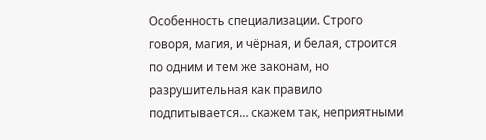Особенность специализации. Строго говоря, магия, и чёрная, и белая, строится по одним и тем же законам, но разрушительная как правило подпитывается… скажем так, неприятными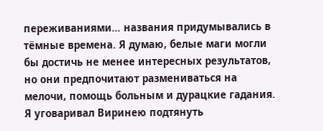переживаниями… названия придумывались в тёмные времена. Я думаю, белые маги могли бы достичь не менее интересных результатов, но они предпочитают размениваться на мелочи, помощь больным и дурацкие гадания. Я уговаривал Виринею подтянуть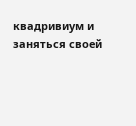квадривиум и заняться своей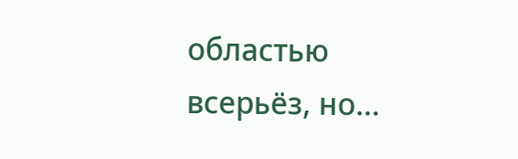областью всерьёз, но…